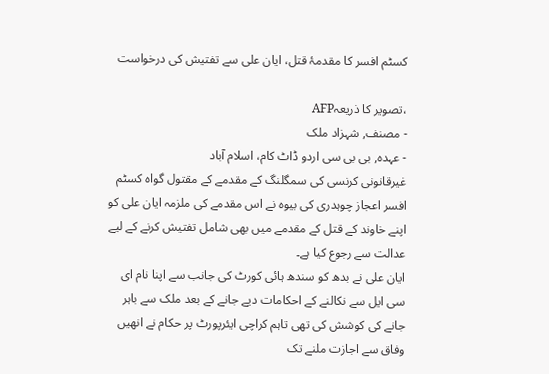کسٹم افسر کا مقدمۂ قتل، ایان علی سے تفتیش کی درخواست

،تصویر کا ذریعہAFP
- مصنف, شہزاد ملک
- عہدہ, بی بی سی اردو ڈاٹ کام، اسلام آباد
غیرقانونی کرنسی کی سمگلنگ کے مقدمے کے مقتول گواہ کسٹم افسر اعجاز چوہدری کی بیوہ نے اس مقدمے کی ملزمہ ایان علی کو اپنے خاوند کے قتل کے مقدمے میں بھی شامل تفتیش کرنے کے لیے عدالت سے رجوع کیا ہے۔
ایان علی نے بدھ کو سندھ ہائی کورٹ کی جانب سے اپنا نام ای سی ایل سے نکالنے کے احکامات دیے جانے کے بعد ملک سے باہر جانے کی کوشش کی تھی تاہم کراچی ایئرپورٹ پر حکام نے انھیں وفاق سے اجازت ملنے تک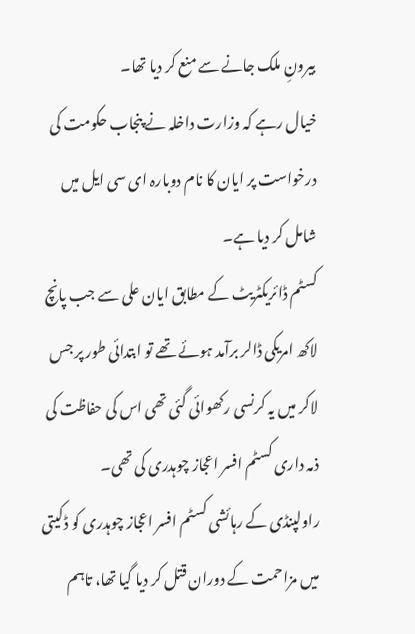بیرونِ ملک جانے سے منع کر دیا تھا۔
خیال رہے کہ وزارت داخلہ نے پنجاب حکومت کی درخواست پر ایان کا نام دوبارہ ای سی ایل میں شامل کر دیا ہے۔
کسٹم ڈائریکٹریٹ کے مطابق ایان علی سے جب پانچ لاکھ امریکی ڈالر برآمد ہوئے تھے تو ابتدائی طور پر جس لاکر میں یہ کرنسی رکھوائی گئی تھی اس کی حفاظت کی ذمہ داری کسٹم افسر اعجاز چوہدری کی تھی۔
راولپنڈی کے رہائشی کسٹم افسر اعجاز چوہدری کو ڈکیتی میں مزاحمت کے دوران قتل کر دیا گیا تھا، تاہم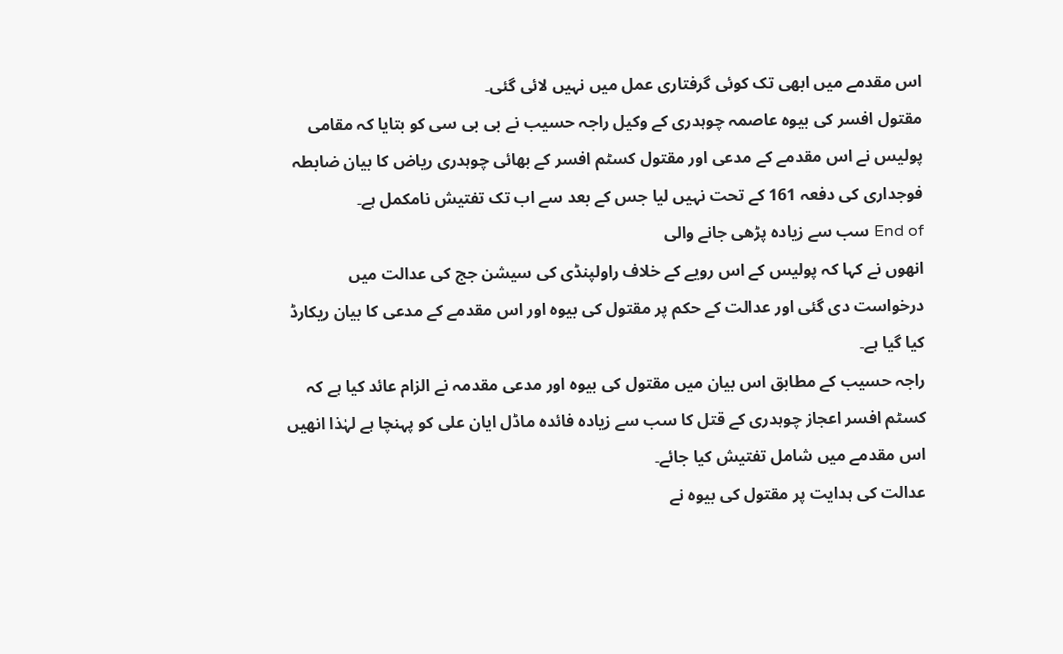اس مقدمے میں ابھی تک کوئی گرفتاری عمل میں نہیں لائی گئی۔
مقتول افسر کی بیوہ عاصمہ چوہدری کے وکیل راجہ حسیب نے بی بی سی کو بتایا کہ مقامی پولیس نے اس مقدمے کے مدعی اور مقتول کسٹم افسر کے بھائی چوہدری ریاض کا بیان ضابطہ فوجداری کی دفعہ 161 کے تحت نہیں لیا جس کے بعد سے اب تک تفتیش نامکمل ہے۔
End of سب سے زیادہ پڑھی جانے والی
انھوں نے کہا کہ پولیس کے اس رویے کے خلاف راولپنڈی کی سیشن جج کی عدالت میں درخواست دی گئی اور عدالت کے حکم پر مقتول کی بیوہ اور اس مقدمے کے مدعی کا بیان ریکارڈ کیا گیا ہے۔
راجہ حسیب کے مطابق اس بیان میں مقتول کی بیوہ اور مدعی مقدمہ نے الزام عائد کیا ہے کہ کسٹم افسر اعجاز چوہدری کے قتل کا سب سے زیادہ فائدہ ماڈل ایان علی کو پہنچا ہے لہٰذا انھیں اس مقدمے میں شامل تفتیش کیا جائے۔
عدالت کی ہدایت پر مقتول کی بیوہ نے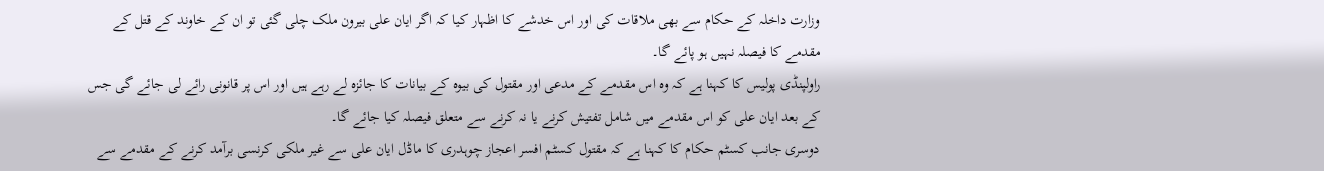وزارت داخلہ کے حکام سے بھی ملاقات کی اور اس خدشے کا اظہار کیا کہ اگر ایان علی بیرون ملک چلی گئی تو ان کے خاوند کے قتل کے مقدمے کا فیصلہ نہیں ہو پائے گا۔
راولپنڈی پولیس کا کہنا ہے کہ وہ اس مقدمے کے مدعی اور مقتول کی بیوہ کے بیانات کا جائزہ لے رہے ہیں اور اس پر قانونی رائے لی جائے گی جس کے بعد ایان علی کو اس مقدمے میں شامل تفتیش کرنے یا نہ کرنے سے متعلق فیصلہ کیا جائے گا۔
دوسری جانب کسٹم حکام کا کہنا ہے کہ مقتول کسٹم افسر اعجاز چوہدری کا ماڈل ایان علی سے غیر ملکی کرنسی برآمد کرنے کے مقدمے سے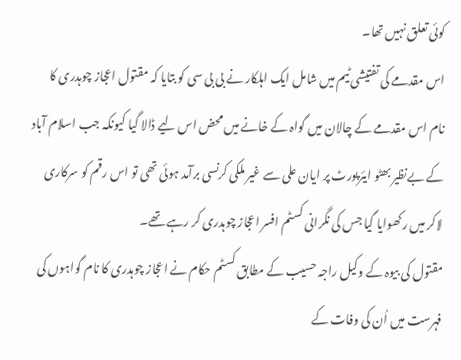کوئی تعلق نہیں تھا۔
اس مقدمے کی تفتیشی ٹیم میں شامل ایک اہلکار نے بی بی سی کو بتایا کہ مقتول اعجاز چوہدری کا نام اس مقدمے کے چالان میں گواہ کے خانے میں محض اس لیے ڈالا گیا کیونکہ جب اسلام آباد کے بےنظیر بھٹو ایئرپورٹ پر ایان علی سے غیر ملکی کرنسی برآمد ہوئی تھی تو اس رقم کو سرکاری لاکر میں رکھوایا گیا جس کی نگرانی کسٹم افسر اعجاز چوہدری کر رہے تھے۔
مقتول کی بیوہ کے وکیل راجہ حسیب کے مطابق کسٹم حکام نے اعجاز چوہدری کا نام گواہوں کی فہرست میں اُن کی وفات کے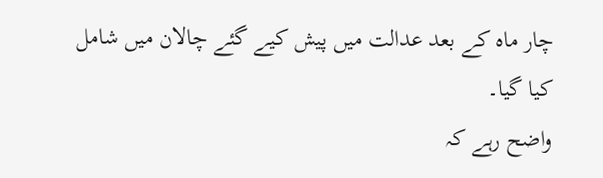چار ماہ کے بعد عدالت میں پیش کیے گئے چالان میں شامل کیا گیا۔
واضح رہے کہ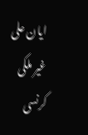ایان علی غیر ملکی کرنسی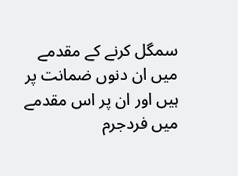سمگل کرنے کے مقدمے میں ان دنوں ضمانت پر ہیں اور ان پر اس مقدمے میں فردجرم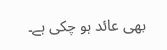بھی عائد ہو چکی ہے۔